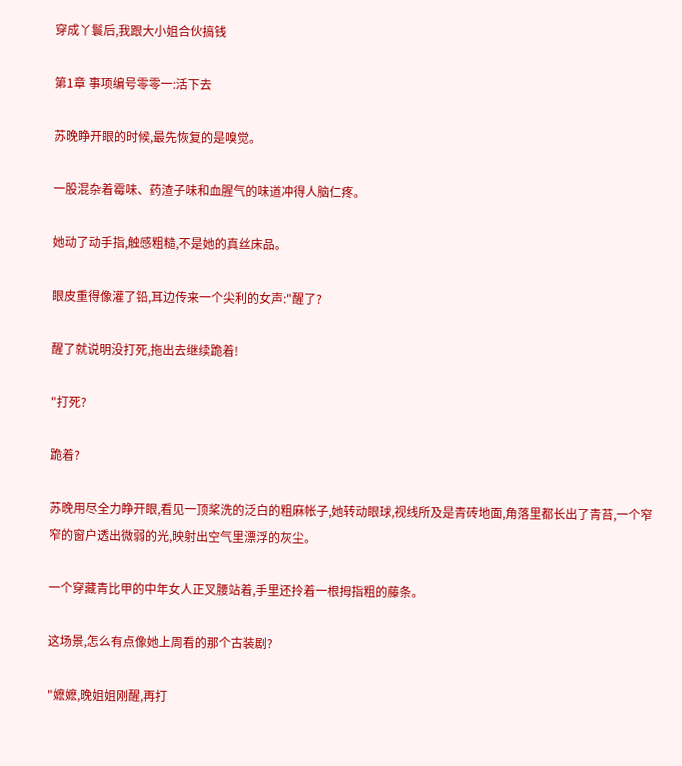穿成丫鬟后,我跟大小姐合伙搞钱

第1章 事项编号零零一:活下去

苏晚睁开眼的时候,最先恢复的是嗅觉。

一股混杂着霉味、药渣子味和血腥气的味道冲得人脑仁疼。

她动了动手指,触感粗糙,不是她的真丝床品。

眼皮重得像灌了铅,耳边传来一个尖利的女声:"醒了?

醒了就说明没打死,拖出去继续跪着!

"打死?

跪着?

苏晚用尽全力睁开眼,看见一顶桨洗的泛白的粗麻帐子,她转动眼球,视线所及是青砖地面,角落里都长出了青苔,一个窄窄的窗户透出微弱的光,映射出空气里漂浮的灰尘。

一个穿藏青比甲的中年女人正叉腰站着,手里还拎着一根拇指粗的藤条。

这场景,怎么有点像她上周看的那个古装剧?

"嬷嬷,晚姐姐刚醒,再打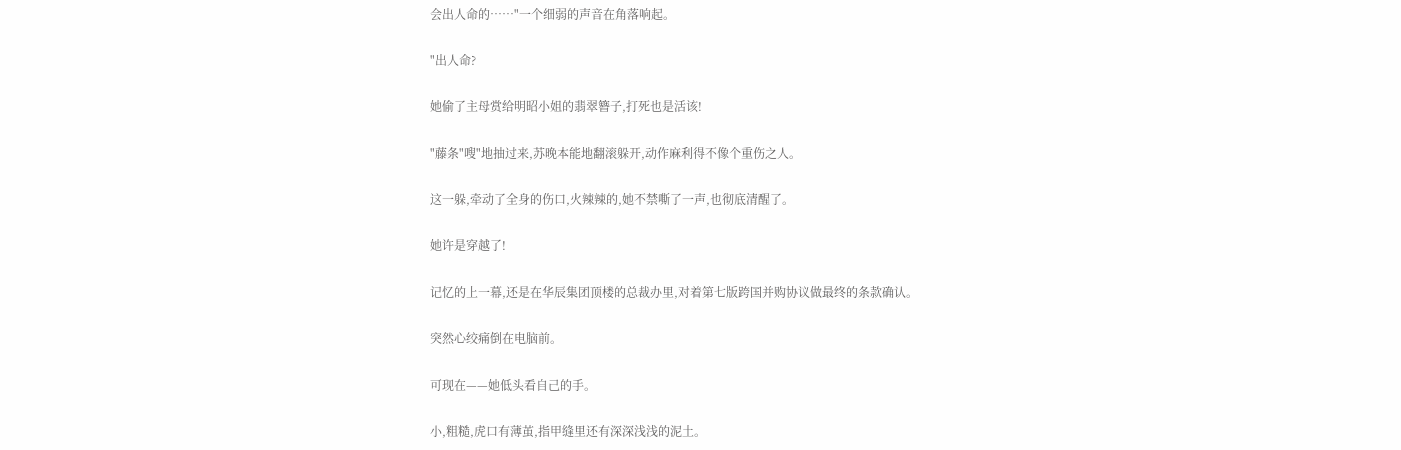会出人命的……"一个细弱的声音在角落响起。

"出人命?

她偷了主母赏给明昭小姐的翡翠簪子,打死也是活该!

"藤条"嗖"地抽过来,苏晚本能地翻滚躲开,动作麻利得不像个重伤之人。

这一躲,牵动了全身的伤口,火辣辣的,她不禁嘶了一声,也彻底清醒了。

她许是穿越了!

记忆的上一幕,还是在华辰集团顶楼的总裁办里,对着第七版跨国并购协议做最终的条款确认。

突然心绞痛倒在电脑前。

可现在——她低头看自己的手。

小,粗糙,虎口有薄茧,指甲缝里还有深深浅浅的泥土。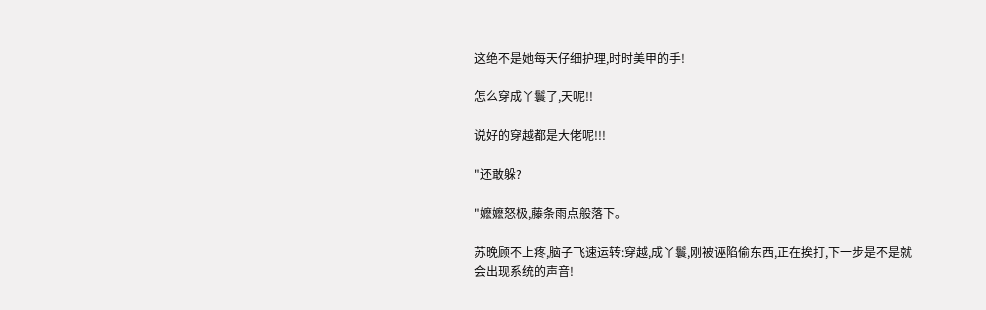这绝不是她每天仔细护理,时时美甲的手!

怎么穿成丫鬟了,天呢!!

说好的穿越都是大佬呢!!!

"还敢躲?

"嬷嬷怒极,藤条雨点般落下。

苏晚顾不上疼,脑子飞速运转:穿越,成丫鬟,刚被诬陷偷东西,正在挨打,下一步是不是就会出现系统的声音!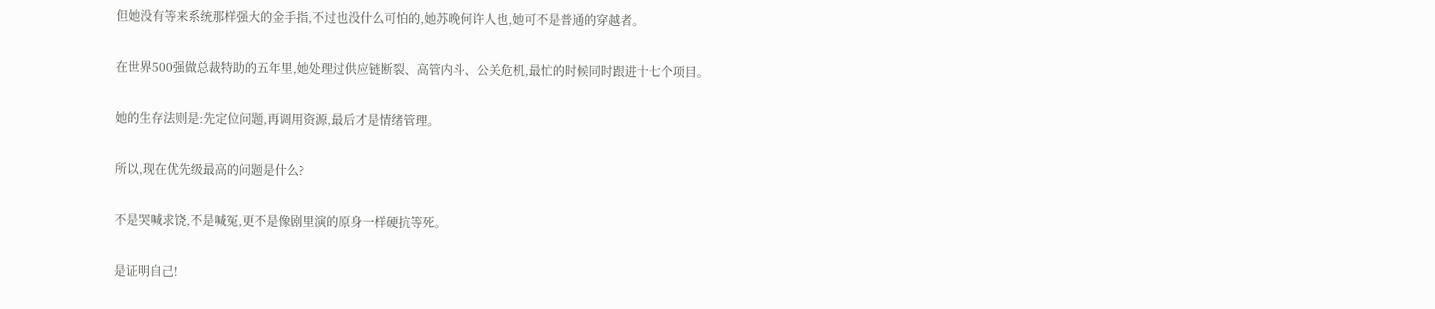但她没有等来系统那样强大的金手指,不过也没什么可怕的,她苏晚何许人也,她可不是普通的穿越者。

在世界500强做总裁特助的五年里,她处理过供应链断裂、高管内斗、公关危机,最忙的时候同时跟进十七个项目。

她的生存法则是:先定位问题,再调用资源,最后才是情绪管理。

所以,现在优先级最高的问题是什么?

不是哭喊求饶,不是喊冤,更不是像剧里演的原身一样硬抗等死。

是证明自己!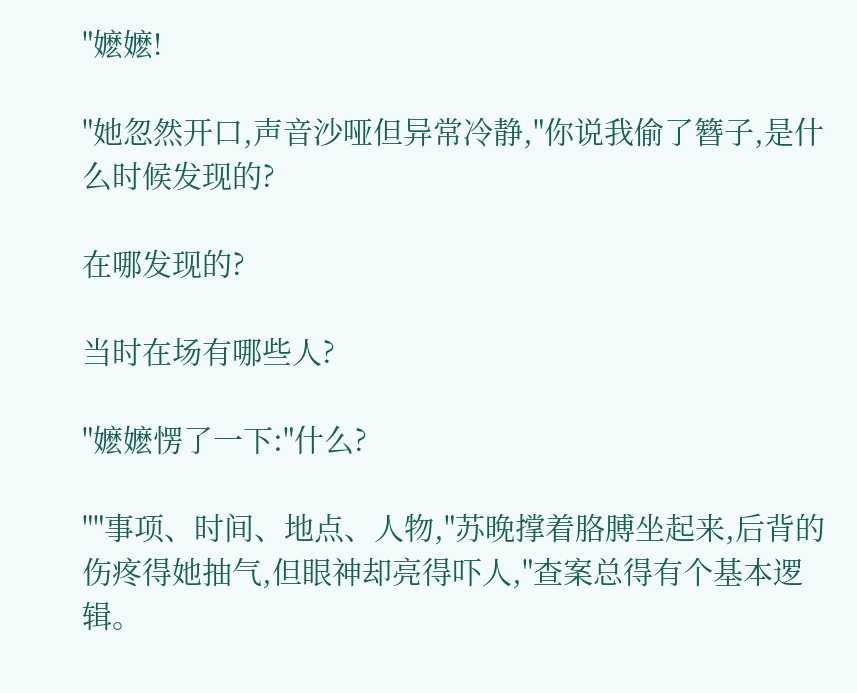"嬷嬷!

"她忽然开口,声音沙哑但异常冷静,"你说我偷了簪子,是什么时候发现的?

在哪发现的?

当时在场有哪些人?

"嬷嬷愣了一下:"什么?

""事项、时间、地点、人物,"苏晚撑着胳膊坐起来,后背的伤疼得她抽气,但眼神却亮得吓人,"查案总得有个基本逻辑。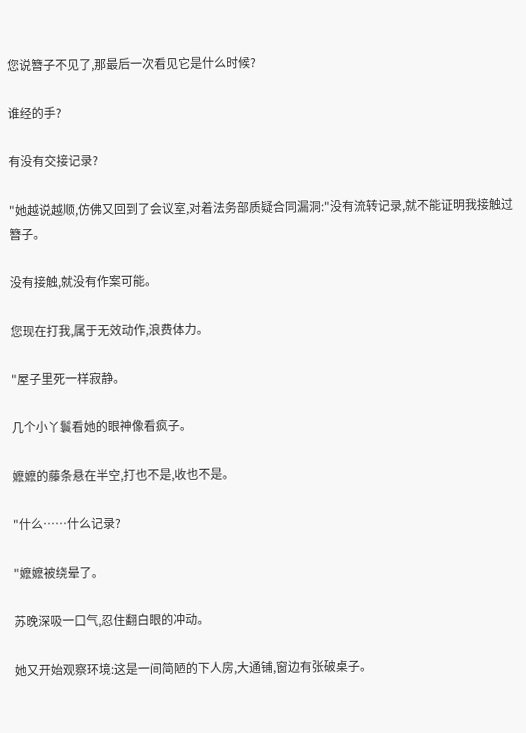您说簪子不见了,那最后一次看见它是什么时候?

谁经的手?

有没有交接记录?

"她越说越顺,仿佛又回到了会议室,对着法务部质疑合同漏洞:"没有流转记录,就不能证明我接触过簪子。

没有接触,就没有作案可能。

您现在打我,属于无效动作,浪费体力。

"屋子里死一样寂静。

几个小丫鬟看她的眼神像看疯子。

嬷嬷的藤条悬在半空,打也不是,收也不是。

"什么……什么记录?

"嬷嬷被绕晕了。

苏晚深吸一口气,忍住翻白眼的冲动。

她又开始观察环境:这是一间简陋的下人房,大通铺,窗边有张破桌子。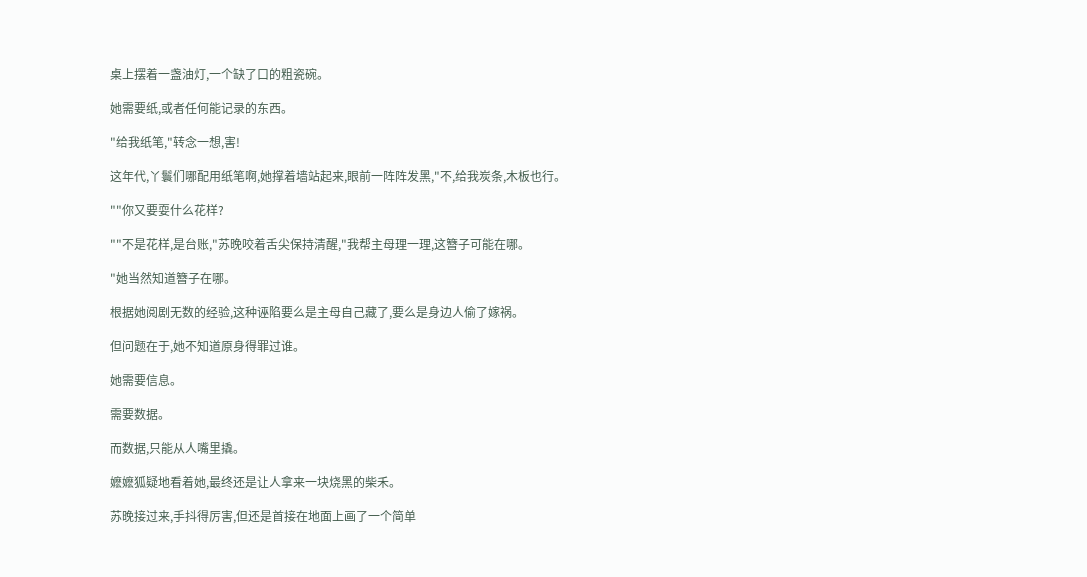桌上摆着一盏油灯,一个缺了口的粗瓷碗。

她需要纸,或者任何能记录的东西。

"给我纸笔,"转念一想,害!

这年代,丫鬟们哪配用纸笔啊,她撑着墙站起来,眼前一阵阵发黑,"不,给我炭条,木板也行。

""你又要耍什么花样?

""不是花样,是台账,"苏晚咬着舌尖保持清醒,"我帮主母理一理,这簪子可能在哪。

"她当然知道簪子在哪。

根据她阅剧无数的经验,这种诬陷要么是主母自己藏了,要么是身边人偷了嫁祸。

但问题在于,她不知道原身得罪过谁。

她需要信息。

需要数据。

而数据,只能从人嘴里撬。

嬷嬷狐疑地看着她,最终还是让人拿来一块烧黑的柴禾。

苏晚接过来,手抖得厉害,但还是首接在地面上画了一个简单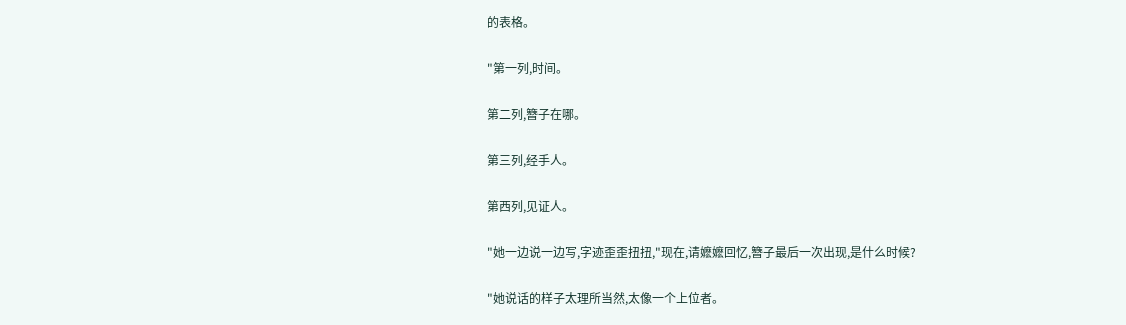的表格。

"第一列,时间。

第二列,簪子在哪。

第三列,经手人。

第西列,见证人。

"她一边说一边写,字迹歪歪扭扭,"现在,请嬷嬷回忆,簪子最后一次出现,是什么时候?

"她说话的样子太理所当然,太像一个上位者。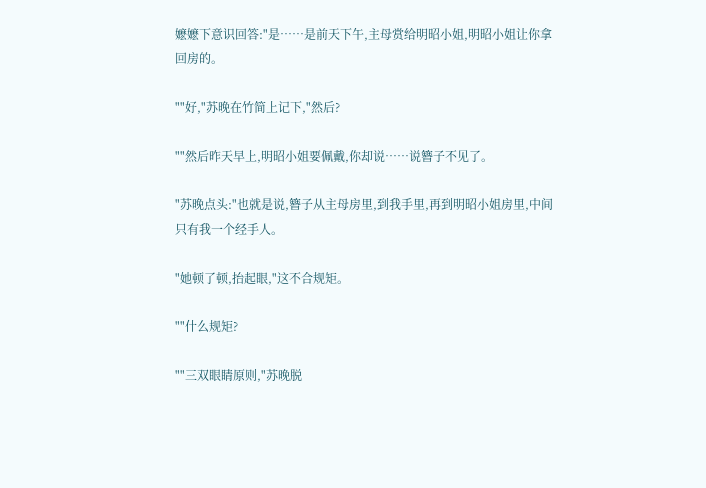嬷嬷下意识回答:"是……是前天下午,主母赏给明昭小姐,明昭小姐让你拿回房的。

""好,"苏晚在竹简上记下,"然后?

""然后昨天早上,明昭小姐要佩戴,你却说……说簪子不见了。

"苏晚点头:"也就是说,簪子从主母房里,到我手里,再到明昭小姐房里,中间只有我一个经手人。

"她顿了顿,抬起眼,"这不合规矩。

""什么规矩?

""三双眼睛原则,"苏晚脱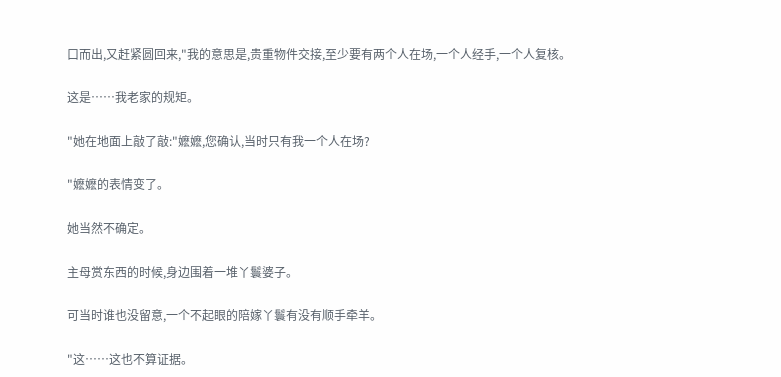口而出,又赶紧圆回来,"我的意思是,贵重物件交接,至少要有两个人在场,一个人经手,一个人复核。

这是……我老家的规矩。

"她在地面上敲了敲:"嬷嬷,您确认,当时只有我一个人在场?

"嬷嬷的表情变了。

她当然不确定。

主母赏东西的时候,身边围着一堆丫鬟婆子。

可当时谁也没留意,一个不起眼的陪嫁丫鬟有没有顺手牵羊。

"这……这也不算证据。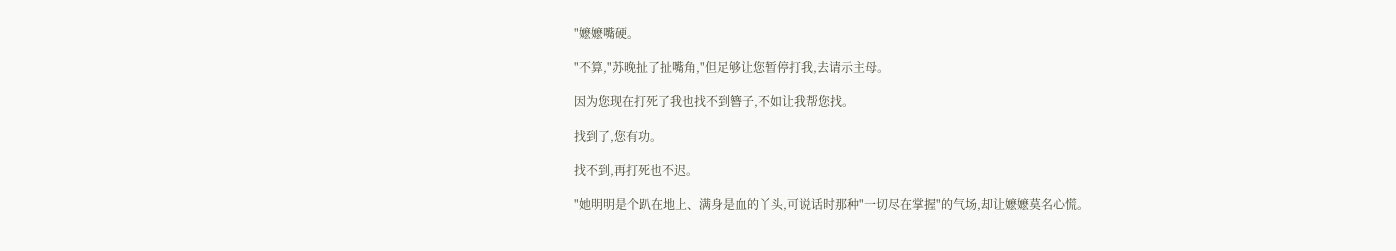"嬷嬷嘴硬。

"不算,"苏晚扯了扯嘴角,"但足够让您暂停打我,去请示主母。

因为您现在打死了我也找不到簪子,不如让我帮您找。

找到了,您有功。

找不到,再打死也不迟。

"她明明是个趴在地上、满身是血的丫头,可说话时那种"一切尽在掌握"的气场,却让嬷嬷莫名心慌。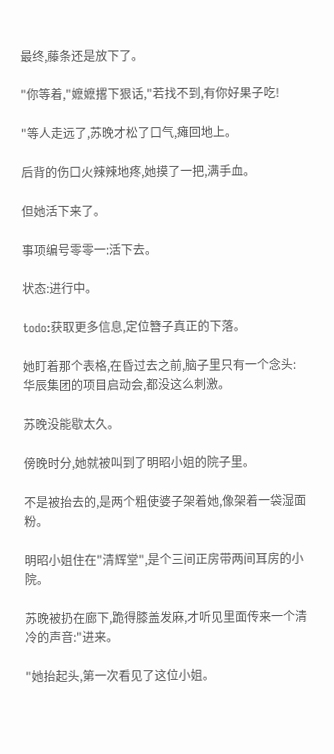最终,藤条还是放下了。

"你等着,"嬷嬷撂下狠话,"若找不到,有你好果子吃!

"等人走远了,苏晚才松了口气,瘫回地上。

后背的伤口火辣辣地疼,她摸了一把,满手血。

但她活下来了。

事项编号零零一:活下去。

状态:进行中。

todo:获取更多信息,定位簪子真正的下落。

她盯着那个表格,在昏过去之前,脑子里只有一个念头:华辰集团的项目启动会,都没这么刺激。

苏晚没能歇太久。

傍晚时分,她就被叫到了明昭小姐的院子里。

不是被抬去的,是两个粗使婆子架着她,像架着一袋湿面粉。

明昭小姐住在"清辉堂",是个三间正房带两间耳房的小院。

苏晚被扔在廊下,跪得膝盖发麻,才听见里面传来一个清冷的声音:"进来。

"她抬起头,第一次看见了这位小姐。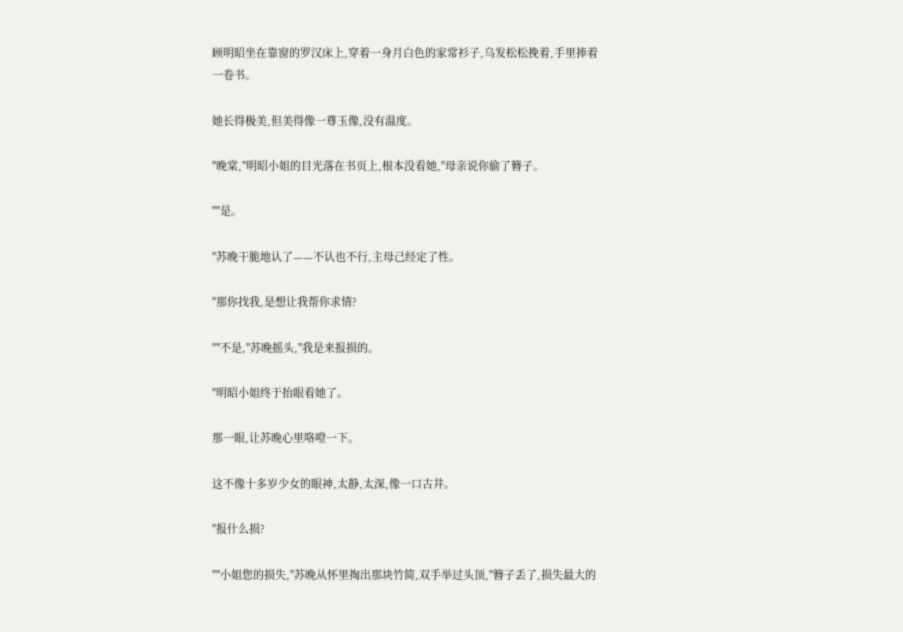顾明昭坐在靠窗的罗汉床上,穿着一身月白色的家常衫子,乌发松松挽着,手里捧着一卷书。

她长得极美,但美得像一尊玉像,没有温度。

"晚棠,"明昭小姐的目光落在书页上,根本没看她,"母亲说你偷了簪子。

""是。

"苏晚干脆地认了——不认也不行,主母己经定了性。

"那你找我,是想让我帮你求情?

""不是,"苏晚摇头,"我是来报损的。

"明昭小姐终于抬眼看她了。

那一眼,让苏晚心里咯噔一下。

这不像十多岁少女的眼神,太静,太深,像一口古井。

"报什么损?

""小姐您的损失,"苏晚从怀里掏出那块竹简,双手举过头顶,"簪子丢了,损失最大的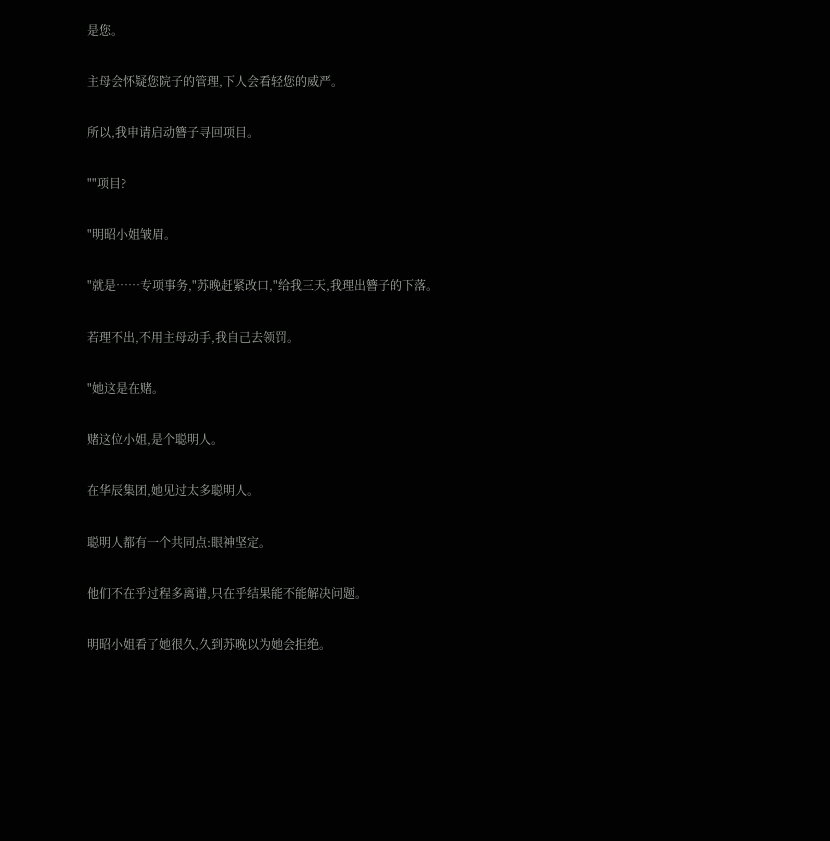是您。

主母会怀疑您院子的管理,下人会看轻您的威严。

所以,我申请启动簪子寻回项目。

""项目?

"明昭小姐皱眉。

"就是……专项事务,"苏晚赶紧改口,"给我三天,我理出簪子的下落。

若理不出,不用主母动手,我自己去领罚。

"她这是在赌。

赌这位小姐,是个聪明人。

在华辰集团,她见过太多聪明人。

聪明人都有一个共同点:眼神坚定。

他们不在乎过程多离谱,只在乎结果能不能解决问题。

明昭小姐看了她很久,久到苏晚以为她会拒绝。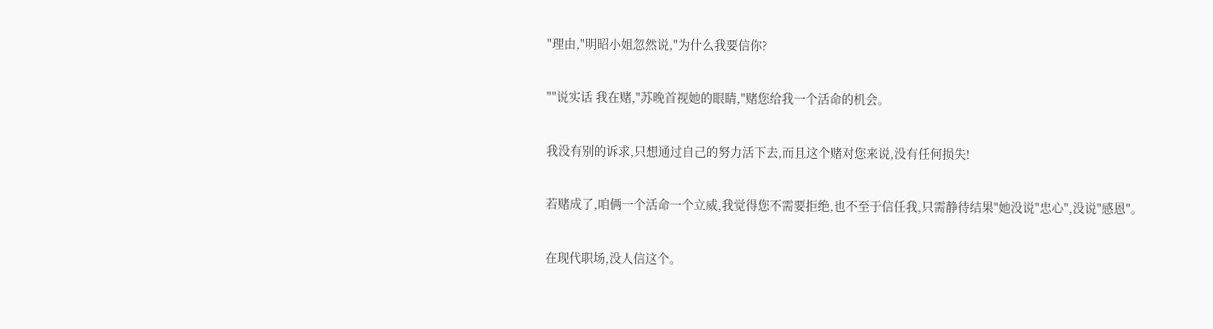"理由,"明昭小姐忽然说,"为什么我要信你?

""说实话 我在赌,"苏晚首视她的眼睛,"赌您给我一个活命的机会。

我没有别的诉求,只想通过自己的努力活下去,而且这个赌对您来说,没有任何损失!

若赌成了,咱俩一个活命一个立威,我觉得您不需要拒绝,也不至于信任我,只需静待结果"她没说"忠心",没说"感恩"。

在现代职场,没人信这个。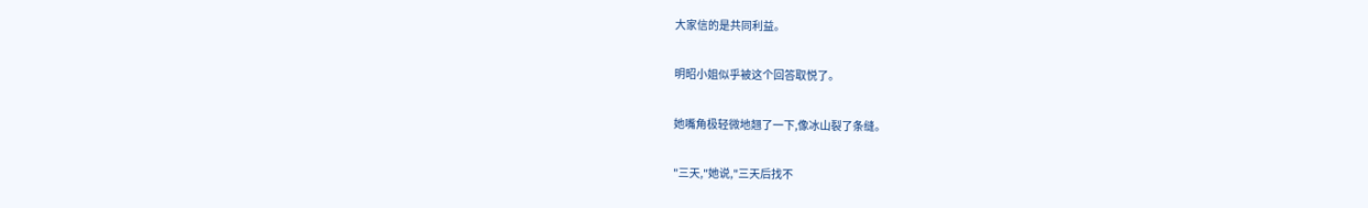大家信的是共同利益。

明昭小姐似乎被这个回答取悦了。

她嘴角极轻微地翘了一下,像冰山裂了条缝。

"三天,"她说,"三天后找不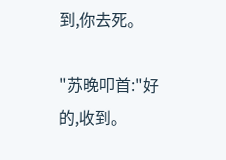到,你去死。

"苏晚叩首:"好的,收到。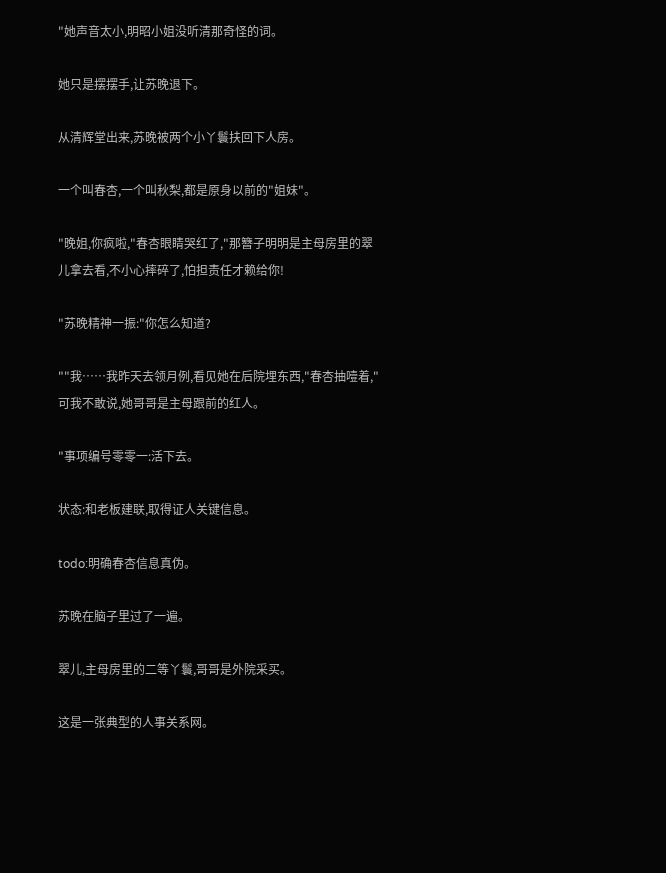"她声音太小,明昭小姐没听清那奇怪的词。

她只是摆摆手,让苏晚退下。

从清辉堂出来,苏晚被两个小丫鬟扶回下人房。

一个叫春杏,一个叫秋梨,都是原身以前的"姐妹"。

"晚姐,你疯啦,"春杏眼睛哭红了,"那簪子明明是主母房里的翠儿拿去看,不小心摔碎了,怕担责任才赖给你!

"苏晚精神一振:"你怎么知道?

""我……我昨天去领月例,看见她在后院埋东西,"春杏抽噎着,"可我不敢说,她哥哥是主母跟前的红人。

"事项编号零零一:活下去。

状态:和老板建联,取得证人关键信息。

todo:明确春杏信息真伪。

苏晚在脑子里过了一遍。

翠儿,主母房里的二等丫鬟,哥哥是外院采买。

这是一张典型的人事关系网。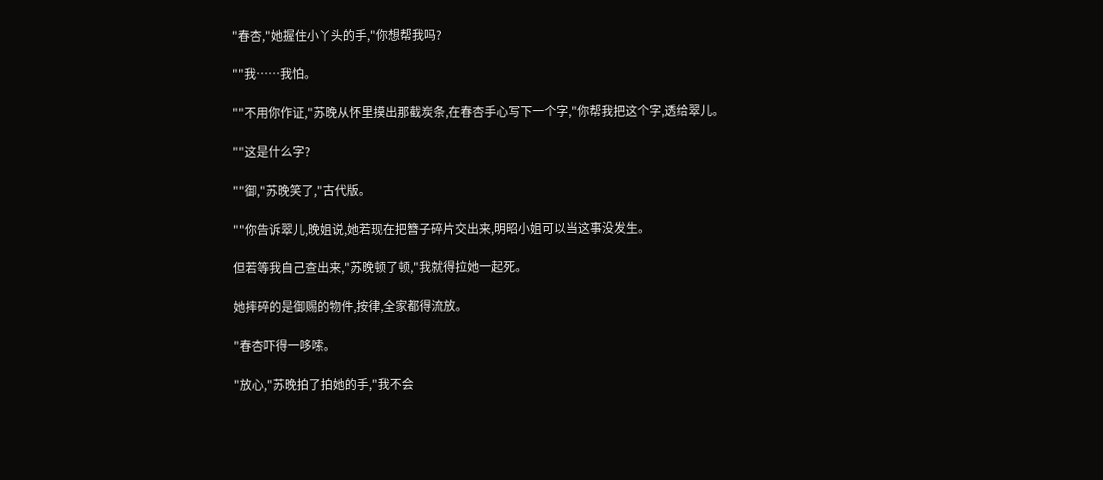"春杏,"她握住小丫头的手,"你想帮我吗?

""我……我怕。

""不用你作证,"苏晚从怀里摸出那截炭条,在春杏手心写下一个字,"你帮我把这个字,透给翠儿。

""这是什么字?

""御,"苏晚笑了,"古代版。

""你告诉翠儿,晚姐说,她若现在把簪子碎片交出来,明昭小姐可以当这事没发生。

但若等我自己查出来,"苏晚顿了顿,"我就得拉她一起死。

她摔碎的是御赐的物件,按律,全家都得流放。

"春杏吓得一哆嗦。

"放心,"苏晚拍了拍她的手,"我不会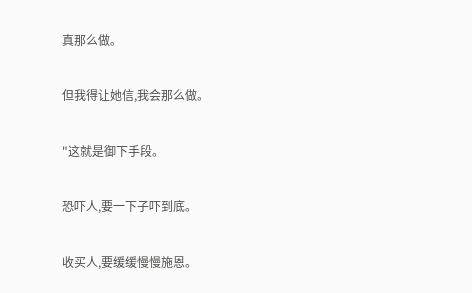真那么做。

但我得让她信,我会那么做。

"这就是御下手段。

恐吓人,要一下子吓到底。

收买人,要缓缓慢慢施恩。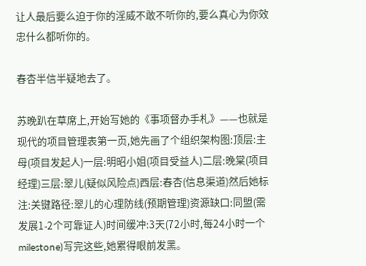让人最后要么迫于你的淫威不敢不听你的,要么真心为你效忠什么都听你的。

春杏半信半疑地去了。

苏晚趴在草席上,开始写她的《事项督办手札》——也就是现代的项目管理表第一页,她先画了个组织架构图:顶层:主母(项目发起人)一层:明昭小姐(项目受益人)二层:晚棠(项目经理)三层:翠儿(疑似风险点)西层:春杏(信息渠道)然后她标注:关键路径:翠儿的心理防线(预期管理)资源缺口:同盟(需发展1-2个可靠证人)时间缓冲:3天(72小时,每24小时一个milestone)写完这些,她累得眼前发黑。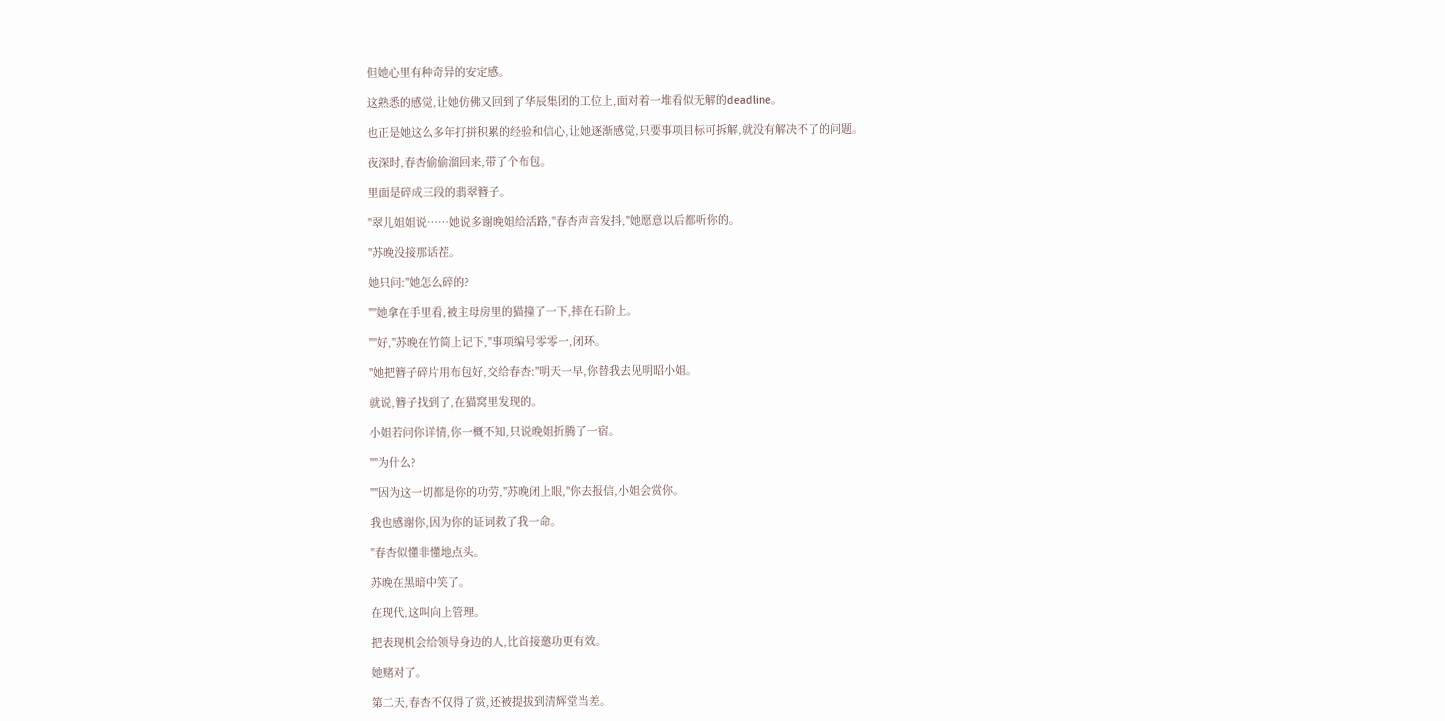但她心里有种奇异的安定感。

这熟悉的感觉,让她仿佛又回到了华辰集团的工位上,面对着一堆看似无解的deadline。

也正是她这么多年打拼积累的经验和信心,让她逐渐感觉,只要事项目标可拆解,就没有解决不了的问题。

夜深时,春杏偷偷溜回来,带了个布包。

里面是碎成三段的翡翠簪子。

"翠儿姐姐说……她说多谢晚姐给活路,"春杏声音发抖,"她愿意以后都听你的。

"苏晚没接那话茬。

她只问:"她怎么碎的?

""她拿在手里看,被主母房里的猫撞了一下,摔在石阶上。

""好,"苏晚在竹简上记下,"事项编号零零一,闭环。

"她把簪子碎片用布包好,交给春杏:"明天一早,你替我去见明昭小姐。

就说,簪子找到了,在猫窝里发现的。

小姐若问你详情,你一概不知,只说晚姐折腾了一宿。

""为什么?

""因为这一切都是你的功劳,"苏晚闭上眼,"你去报信,小姐会赏你。

我也感谢你,因为你的证词救了我一命。

"春杏似懂非懂地点头。

苏晚在黑暗中笑了。

在现代,这叫向上管理。

把表现机会给领导身边的人,比首接邀功更有效。

她赌对了。

第二天,春杏不仅得了赏,还被提拔到清辉堂当差。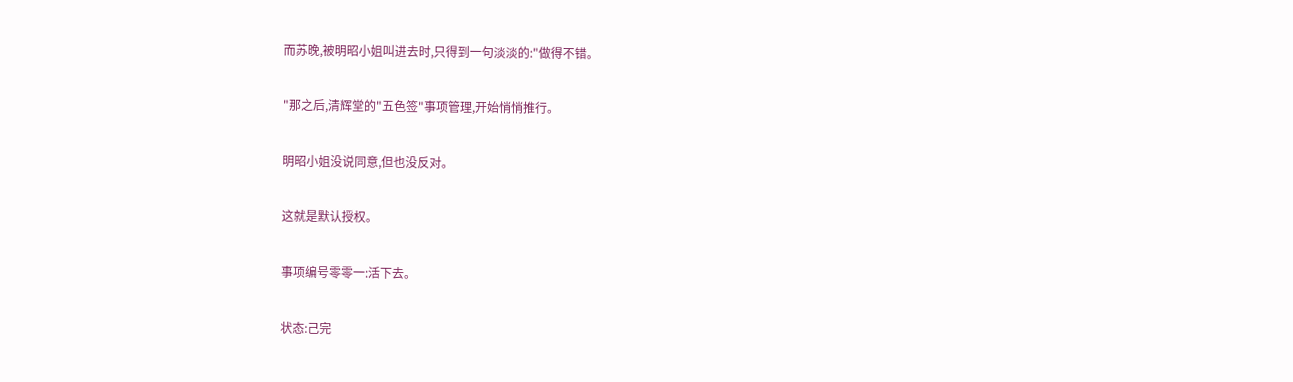而苏晚,被明昭小姐叫进去时,只得到一句淡淡的:"做得不错。

"那之后,清辉堂的"五色签"事项管理,开始悄悄推行。

明昭小姐没说同意,但也没反对。

这就是默认授权。

事项编号零零一:活下去。

状态:己完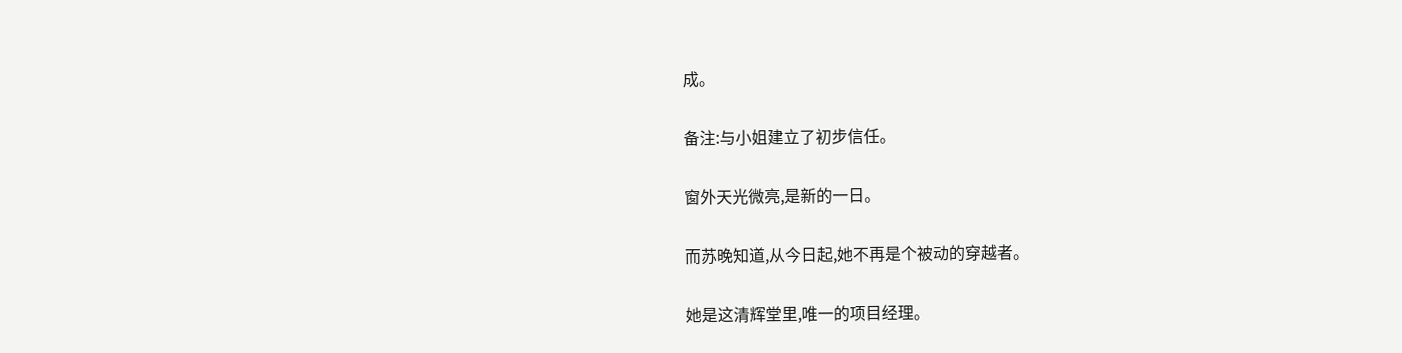成。

备注:与小姐建立了初步信任。

窗外天光微亮,是新的一日。

而苏晚知道,从今日起,她不再是个被动的穿越者。

她是这清辉堂里,唯一的项目经理。